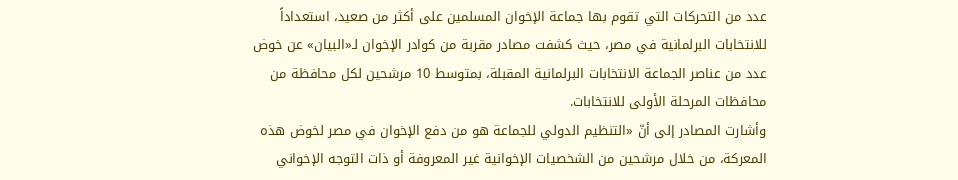عدد من التحركات التي تقوم بها جماعة الإخوان المسلمين على أكثر من صعيد، استعداداً للانتخابات البرلمانية في مصر، حيث كشفت مصادر مقربة من كوادر الإخوان لـ«البيان» عن خوض عدد من عناصر الجماعة الانتخابات البرلمانية المقبلة، بمتوسط 10 مرشحين لكل محافظة من محافظات المرحلة الأولى للانتخابات.
وأشارت المصادر إلى أنّ «التنظيم الدولي للجماعة هو من دفع الإخوان في مصر لخوض هذه المعركة، من خلال مرشحين من الشخصيات الإخوانية غير المعروفة أو ذات التوجه الإخواني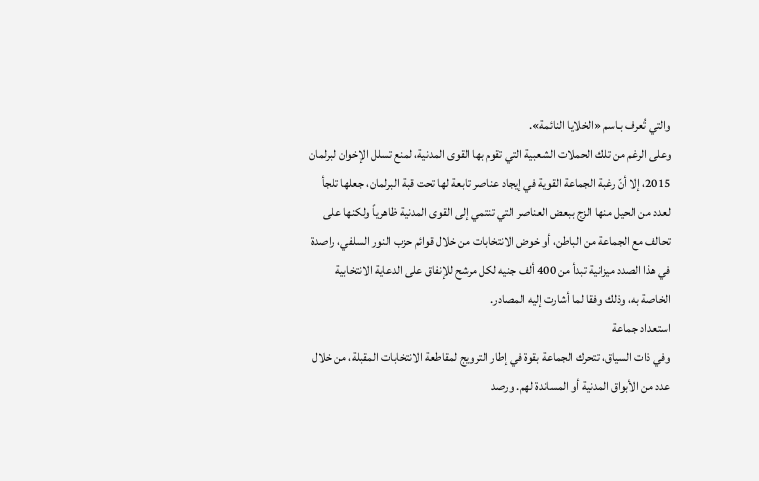والتي تُعرف بـاسم «الخلايا النائمة».
وعلى الرغم من تلك الحملات الشعبية التي تقوم بها القوى المدنية، لمنع تسلل الإخوان لبرلمان 2015، إلا أنّ رغبة الجماعة القوية في إيجاد عناصر تابعة لها تحت قبة البرلمان، جعلها تلجأ لعدد من الحيل منها الزج ببعض العناصر التي تنتمي إلى القوى المدنية ظاهرياً ولكنها على تحالف مع الجماعة من الباطن، أو خوض الانتخابات من خلال قوائم حزب النور السلفي، راصدة في هذا الصدد ميزانية تبدأ من 400 ألف جنيه لكل مرشح للإنفاق على الدعاية الانتخابية الخاصة به، وذلك وفقا لما أشارت إليه المصادر.
استعداد جماعة
وفي ذات السياق، تتحرك الجماعة بقوة في إطار الترويج لمقاطعة الانتخابات المقبلة، من خلال عدد من الأبواق المدنية أو المساندة لهم. ورصد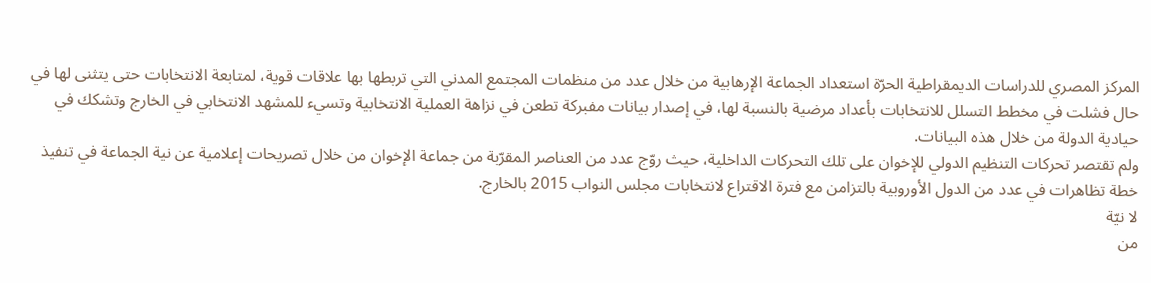المركز المصري للدراسات الديمقراطية الحرّة استعداد الجماعة الإرهابية من خلال عدد من منظمات المجتمع المدني التي تربطها بها علاقات قوية، لمتابعة الانتخابات حتى يتثنى لها في حال فشلت في مخطط التسلل للانتخابات بأعداد مرضية بالنسبة لها، في إصدار بيانات مفبركة تطعن في نزاهة العملية الانتخابية وتسيء للمشهد الانتخابي في الخارج وتشكك في حيادية الدولة من خلال هذه البيانات.
ولم تقتصر تحركات التنظيم الدولي للإخوان على تلك التحركات الداخلية، حيث روّج عدد من العناصر المقرّبة من جماعة الإخوان من خلال تصريحات إعلامية عن نية الجماعة في تنفيذ خطة تظاهرات في عدد من الدول الأوروبية بالتزامن مع فترة الاقتراع لانتخابات مجلس النواب 2015 بالخارج.
لا نيّة
من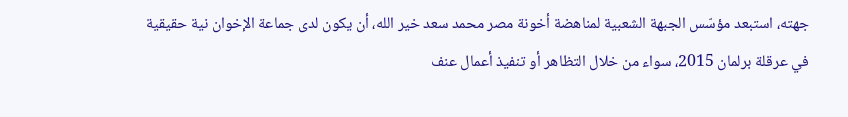جهته، استبعد مؤسّس الجبهة الشعبية لمناهضة أخونة مصر محمد سعد خير الله، أن يكون لدى جماعة الإخوان نية حقيقية في عرقلة برلمان 2015، سواء من خلال التظاهر أو تنفيذ أعمال عنف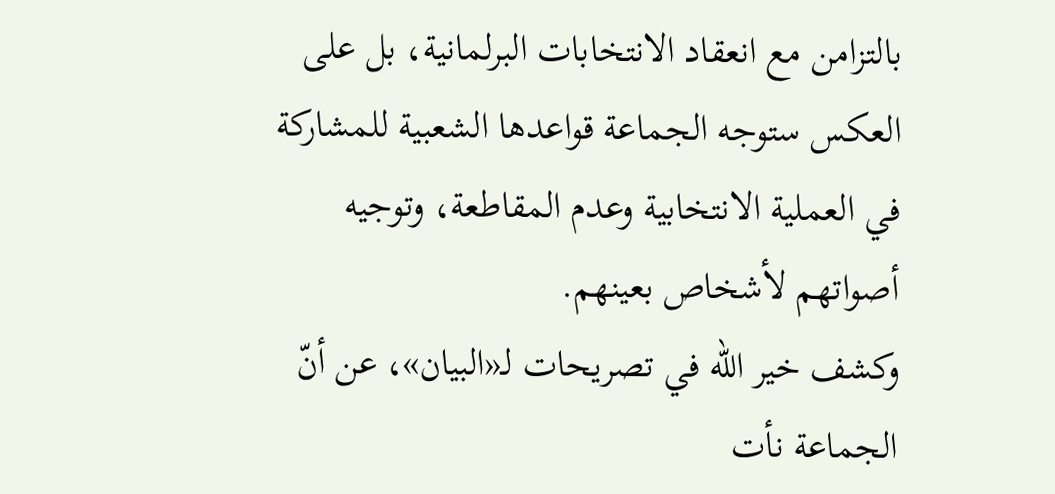بالتزامن مع انعقاد الانتخابات البرلمانية، بل على العكس ستوجه الجماعة قواعدها الشعبية للمشاركة في العملية الانتخابية وعدم المقاطعة، وتوجيه أصواتهم لأشخاص بعينهم.
وكشف خير الله في تصريحات لـ«البيان»، عن أنّ الجماعة نأت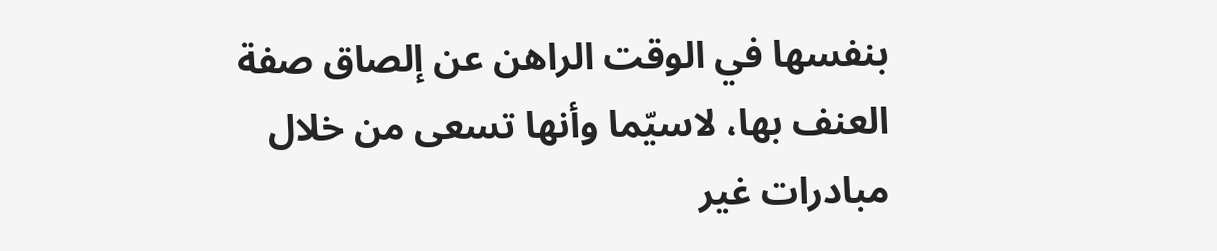بنفسها في الوقت الراهن عن إلصاق صفة العنف بها، لاسيّما وأنها تسعى من خلال مبادرات غير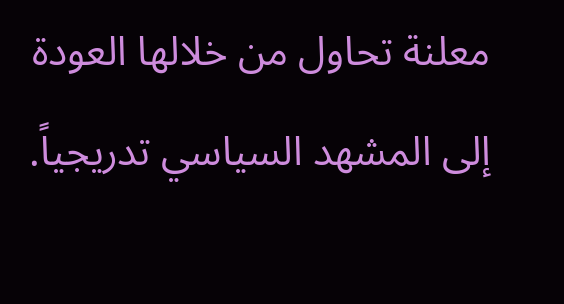معلنة تحاول من خلالها العودة إلى المشهد السياسي تدريجياً.